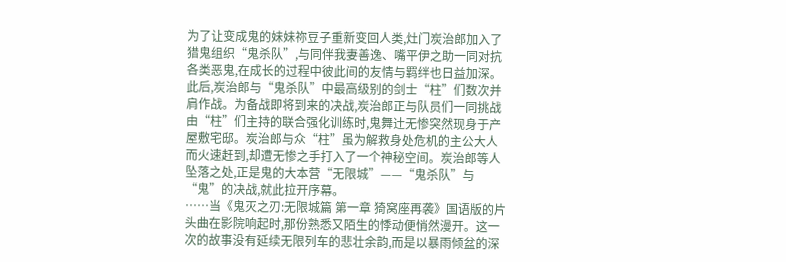为了让变成鬼的妹妹祢豆子重新变回人类,灶门炭治郎加入了猎鬼组织“鬼杀队”,与同伴我妻善逸、嘴平伊之助一同对抗各类恶鬼,在成长的过程中彼此间的友情与羁绊也日益加深。此后,炭治郎与“鬼杀队”中最高级别的剑士“柱”们数次并肩作战。为备战即将到来的决战,炭治郎正与队员们一同挑战由“柱”们主持的联合强化训练时,鬼舞辻无惨突然现身于产屋敷宅邸。炭治郎与众“柱”虽为解救身处危机的主公大人而火速赶到,却遭无惨之手打入了一个神秘空间。炭治郎等人坠落之处,正是鬼的大本营“无限城”——“鬼杀队”与“鬼”的决战,就此拉开序幕。
……当《鬼灭之刃:无限城篇 第一章 猗窝座再袭》国语版的片头曲在影院响起时,那份熟悉又陌生的悸动便悄然漫开。这一次的故事没有延续无限列车的悲壮余韵,而是以暴雨倾盆的深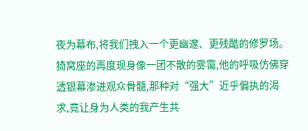夜为幕布,将我们拽入一个更幽邃、更残酷的修罗场。猗窝座的再度现身像一团不散的雾霭,他的呼吸仿佛穿透银幕渗进观众骨髓,那种对“强大”近乎偏执的渴求,竟让身为人类的我产生共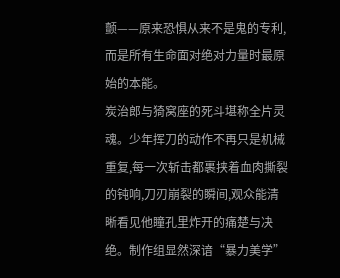颤——原来恐惧从来不是鬼的专利,而是所有生命面对绝对力量时最原始的本能。
炭治郎与猗窝座的死斗堪称全片灵魂。少年挥刀的动作不再只是机械重复,每一次斩击都裹挟着血肉撕裂的钝响,刀刃崩裂的瞬间,观众能清晰看见他瞳孔里炸开的痛楚与决绝。制作组显然深谙“暴力美学”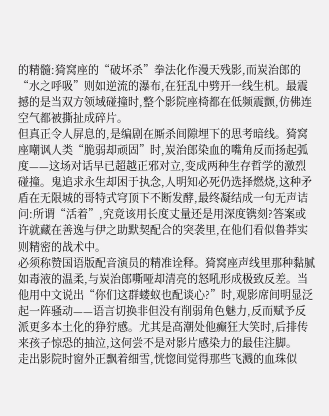的精髓:猗窝座的“破坏杀”拳法化作漫天残影,而炭治郎的“水之呼吸”则如逆流的瀑布,在狂乱中劈开一线生机。最震撼的是当双方领域碰撞时,整个影院座椅都在低频震颤,仿佛连空气都被撕扯成碎片。
但真正令人屏息的,是编剧在厮杀间隙埋下的思考暗线。猗窝座嘲讽人类“脆弱却顽固”时,炭治郎染血的嘴角反而扬起弧度——这场对话早已超越正邪对立,变成两种生存哲学的激烈碰撞。鬼追求永生却困于执念,人明知必死仍选择燃烧,这种矛盾在无限城的哥特式穹顶下不断发酵,最终凝结成一句无声诘问:所谓“活着”,究竟该用长度丈量还是用深度镌刻?答案或许就藏在善逸与伊之助默契配合的突袭里,在他们看似鲁莽实则精密的战术中。
必须称赞国语版配音演员的精准诠释。猗窝座声线里那种黏腻如毒液的温柔,与炭治郎嘶哑却清亮的怒吼形成极致反差。当他用中文说出“你们这群蝼蚁也配谈心?”时,观影席间明显泛起一阵骚动——语言切换非但没有削弱角色魅力,反而赋予反派更多本土化的狰狞感。尤其是高潮处他癫狂大笑时,后排传来孩子惊恐的抽泣,这何尝不是对影片感染力的最佳注脚。
走出影院时窗外正飘着细雪,恍惚间觉得那些飞溅的血珠似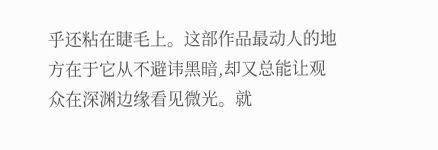乎还粘在睫毛上。这部作品最动人的地方在于它从不避讳黑暗,却又总能让观众在深渊边缘看见微光。就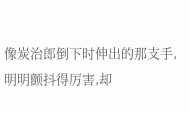像炭治郎倒下时伸出的那支手,明明颤抖得厉害,却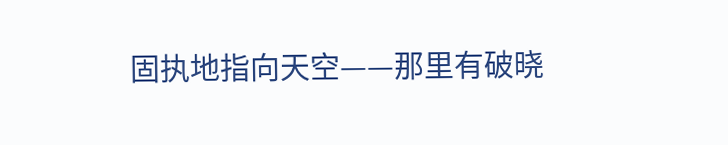固执地指向天空——那里有破晓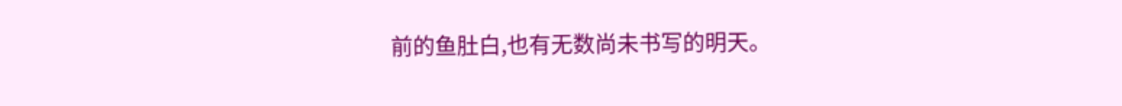前的鱼肚白,也有无数尚未书写的明天。